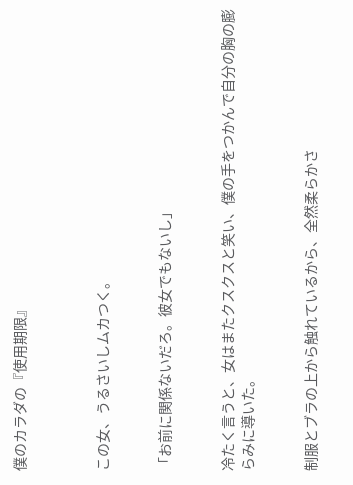僕のカラダの『使用期限』



この女、うるさいしムカつく。


「お前に関係ないだろ。彼女でもないし」


冷たく言うと、女はまたクスクスと笑い、僕の手をつかんで自分の胸の膨らみに導いた。


制服とブラの上から触れているから、全然柔らかさ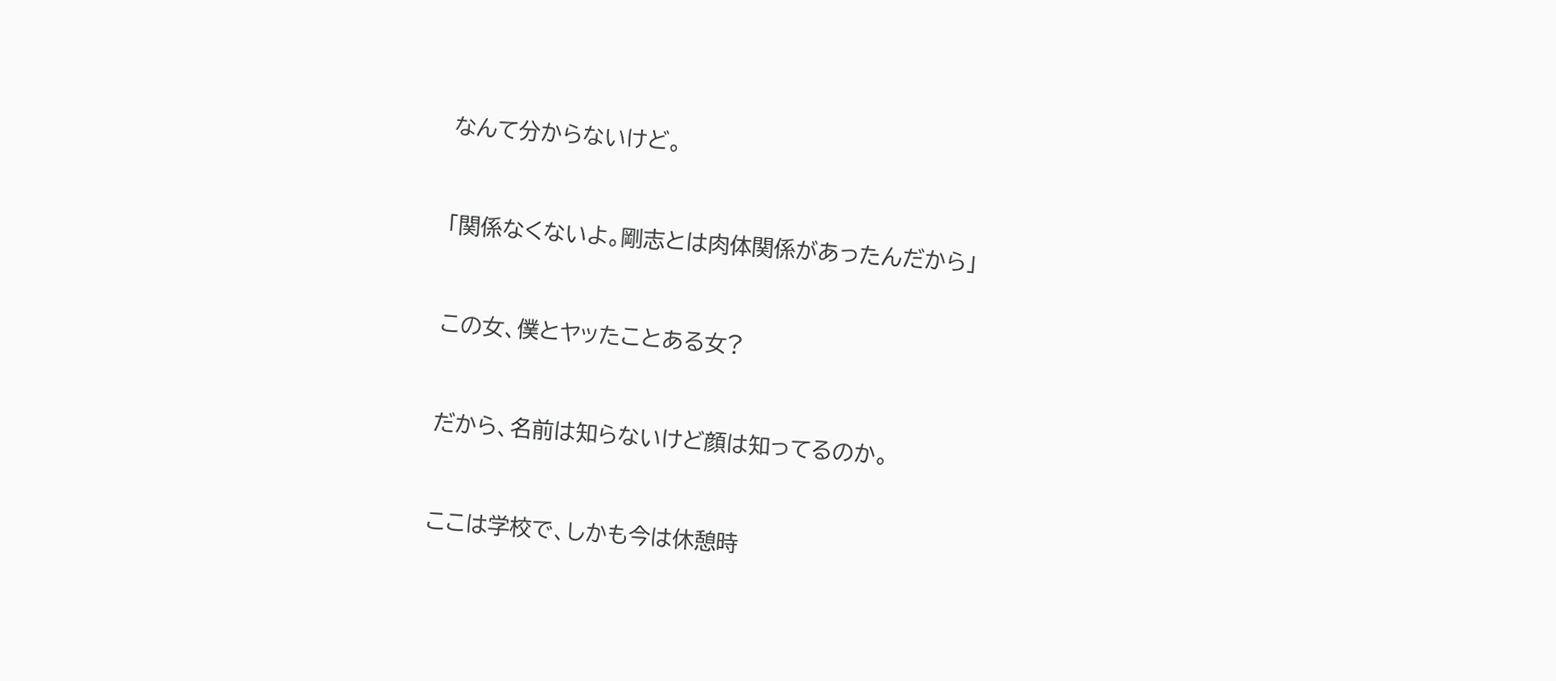なんて分からないけど。


「関係なくないよ。剛志とは肉体関係があったんだから」


この女、僕とヤッたことある女?


だから、名前は知らないけど顔は知ってるのか。


ここは学校で、しかも今は休憩時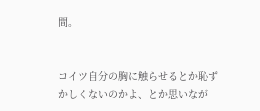間。


コイツ自分の胸に触らせるとか恥ずかしくないのかよ、とか思いなが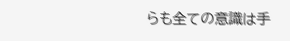らも全ての意識は手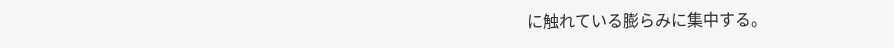に触れている膨らみに集中する。